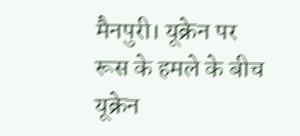मैनपुरी। यूक्रेन पर रूस के हमले के बीच यूक्रेन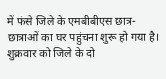में फंसे जिले के एमबीबीएस छात्र-छात्राओं का घर पहुंचना शुरू हो गया है। शुक्रवार को जिले के दो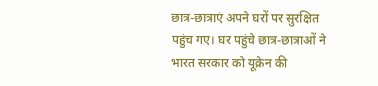छात्र-छात्राएं अपने घरों पर सुरक्षित पहुंच गए। घर पहुंचे छात्र-छात्राओं ने भारत सरकार को यूक्रेन की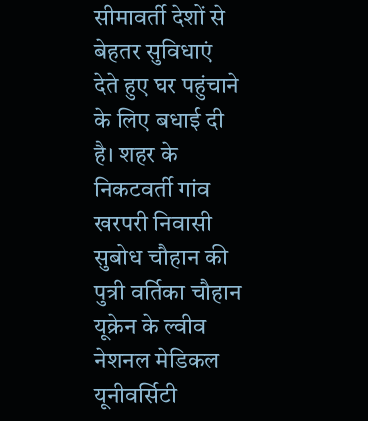सीमावर्ती देशों से बेहतर सुविधाएं देते हुए घर पहुंचाने के लिए बधाई दी है। शहर के निकटवर्ती गांव खरपरी निवासी सुबोध चौहान की पुत्री वर्तिका चौहान यूक्रेन के ल्वीव नेशनल मेडिकल यूनीवर्सिटी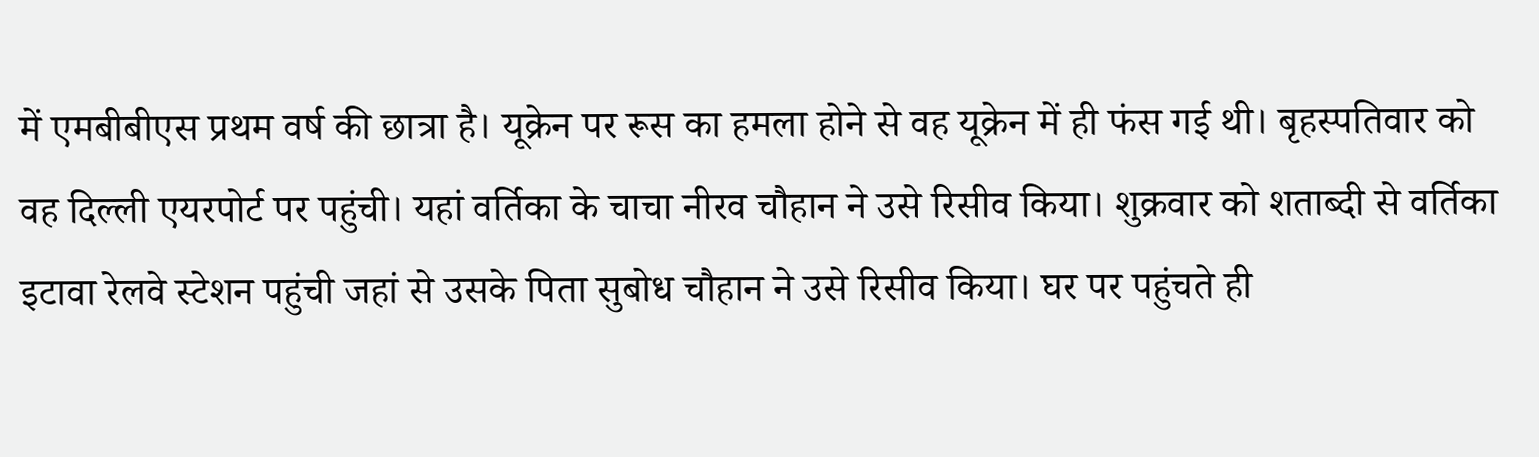में एमबीबीएस प्रथम वर्ष की छात्रा है। यूक्रेन पर रूस का हमला होने से वह यूक्रेन में ही फंस गई थी। बृहस्पतिवार को वह दिल्ली एयरपोर्ट पर पहुंची। यहां वर्तिका के चाचा नीरव चौहान ने उसे रिसीव किया। शुक्रवार को शताब्दी से वर्तिका इटावा रेलवे स्टेशन पहुंची जहां से उसके पिता सुबोध चौहान ने उसे रिसीव किया। घर पर पहुंचते ही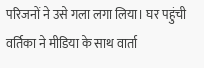परिजनों ने उसे गला लगा लिया। घर पहुंची वर्तिका ने मीडिया के साथ वार्ता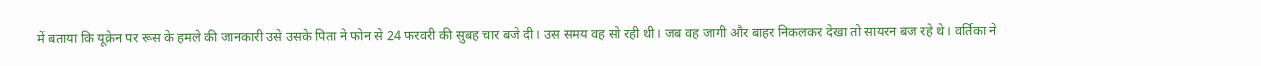में बताया कि यूक्रेन पर रूस के हमले की जानकारी उसे उसके पिता ने फोन से 24 फरवरी की सुबह चार बजे दी। उस समय वह सो रही थी। जब वह जागी और बाहर निकलकर देखा तो सायरन बज रहे थे। वर्तिका ने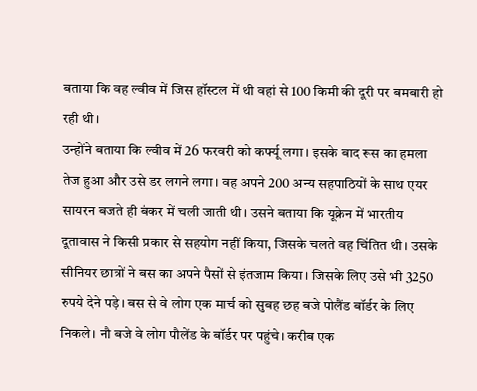बताया कि वह ल्वीव में जिस हॉस्टल में थी वहां से 100 किमी की दूरी पर बमबारी हो रही थी।
उन्होंने बताया कि ल्वीव में 26 फरवरी को कर्फ्यू लगा। इसके बाद रूस का हमला तेज हुआ और उसे डर लगने लगा। वह अपने 200 अन्य सहपाठियों के साथ एयर सायरन बजते ही बंकर में चली जाती थी। उसने बताया कि यूक्रेन में भारतीय दूतावास ने किसी प्रकार से सहयोग नहीं किया, जिसके चलते वह चिंतित थी। उसके सीनियर छात्रों ने बस का अपने पैसों से इंतजाम किया। जिसके लिए उसे भी 3250 रुपये देने पड़े। बस से वे लोग एक मार्च को सुबह छह बजे पोलैंड बॉर्डर के लिए निकले। नौ बजे वे लोग पौलेंड के बॉर्डर पर पहुंचे। करीब एक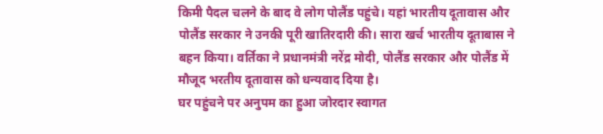किमी पैदल चलने के बाद वे लोग पोलैंड पहुंचे। यहां भारतीय दूतावास और पोलैंड सरकार ने उनकी पूरी खातिरदारी की। सारा खर्च भारतीय दूताबास ने बहन किया। वर्तिका ने प्रधानमंत्री नरेंद्र मोदी, पोलैंड सरकार और पोलैंड में मौजूद भरतीय दूतावास को धन्यवाद दिया है।
घर पहुंचने पर अनुपम का हुआ जोरदार स्वागत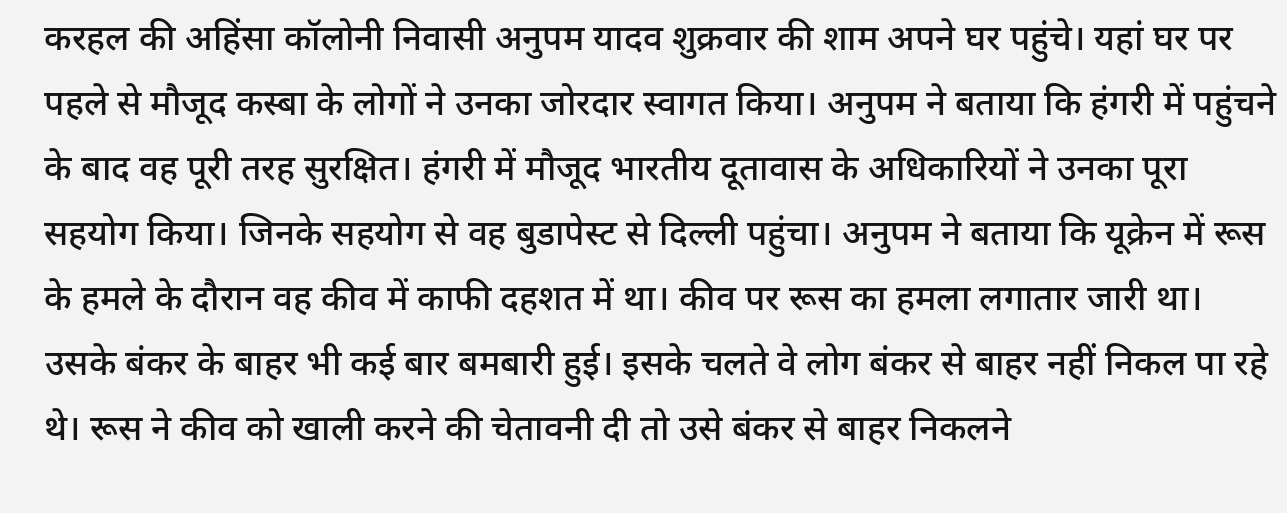करहल की अहिंसा कॉलोनी निवासी अनुपम यादव शुक्रवार की शाम अपने घर पहुंचे। यहां घर पर पहले से मौजूद कस्बा के लोगों ने उनका जोरदार स्वागत किया। अनुपम ने बताया कि हंगरी में पहुंचने के बाद वह पूरी तरह सुरक्षित। हंगरी में मौजूद भारतीय दूतावास के अधिकारियों ने उनका पूरा सहयोग किया। जिनके सहयोग से वह बुडापेस्ट से दिल्ली पहुंचा। अनुपम ने बताया कि यूक्रेन में रूस के हमले के दौरान वह कीव में काफी दहशत में था। कीव पर रूस का हमला लगातार जारी था। उसके बंकर के बाहर भी कई बार बमबारी हुई। इसके चलते वे लोग बंकर से बाहर नहीं निकल पा रहे थे। रूस ने कीव को खाली करने की चेतावनी दी तो उसे बंकर से बाहर निकलने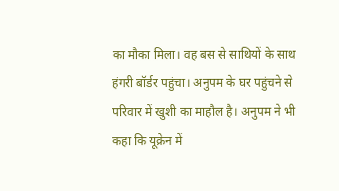का मौका मिला। वह बस से साथियों के साथ हंगरी बॉर्डर पहुंचा। अनुपम के घर पहुंचने से परिवार में खुशी का माहौल है। अनुपम ने भी कहा कि यूक्रेन में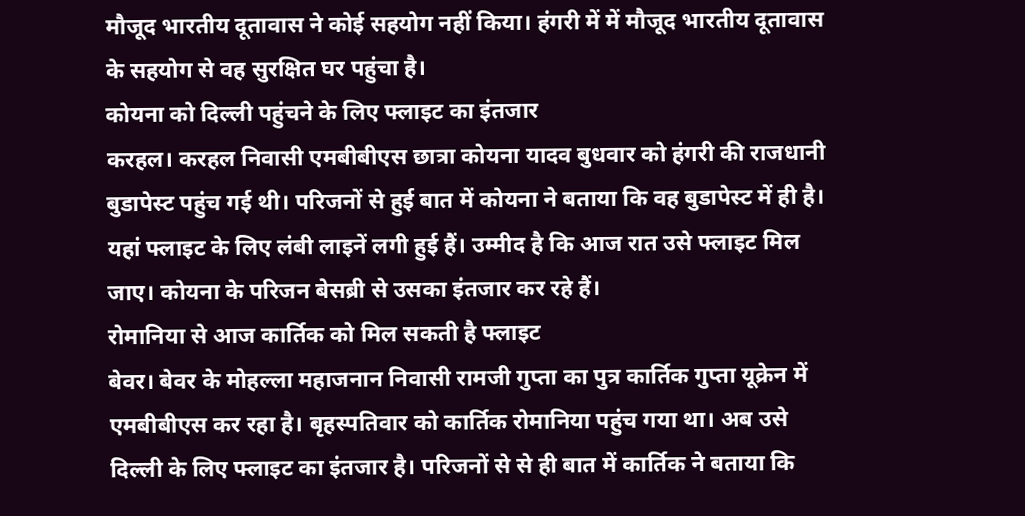मौजूद भारतीय दूतावास ने कोई सहयोग नहीं किया। हंगरी में में मौजूद भारतीय दूतावास के सहयोग से वह सुरक्षित घर पहुंचा है।
कोयना को दिल्ली पहुंचने के लिए फ्लाइट का इंतजार
करहल। करहल निवासी एमबीबीएस छात्रा कोयना यादव बुधवार को हंगरी की राजधानी बुडापेस्ट पहुंच गई थी। परिजनों से हुई बात में कोयना ने बताया कि वह बुडापेस्ट में ही है। यहां फ्लाइट के लिए लंबी लाइनें लगी हुई हैं। उम्मीद है कि आज रात उसे फ्लाइट मिल जाए। कोयना के परिजन बेसब्री से उसका इंतजार कर रहे हैं।
रोमानिया से आज कार्तिक को मिल सकती है फ्लाइट
बेवर। बेवर के मोहल्ला महाजनान निवासी रामजी गुप्ता का पुत्र कार्तिक गुप्ता यूक्रेन में एमबीबीएस कर रहा है। बृहस्पतिवार को कार्तिक रोमानिया पहुंच गया था। अब उसे दिल्ली के लिए फ्लाइट का इंतजार है। परिजनों से से ही बात में कार्तिक ने बताया कि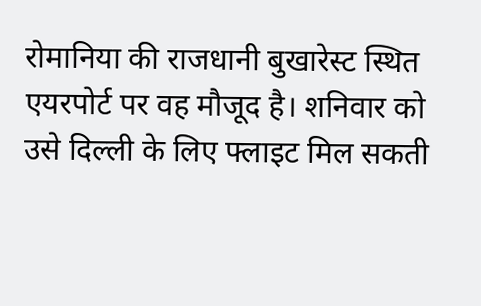रोमानिया की राजधानी बुखारेस्ट स्थित एयरपोर्ट पर वह मौजूद है। शनिवार को उसे दिल्ली के लिए फ्लाइट मिल सकती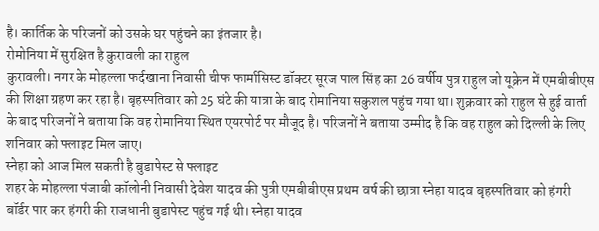है। कार्तिक के परिजनों को उसके घर पहुंचने का इंतजार है।
रोमोनिया में सुरक्षित है कुरावली का राहुल
कुरावली। नगर के मोहल्ला फर्दखाना निवासी चीफ फार्मासिस्ट डॉक्टर सूरज पाल सिंह का 26 वर्षीय पुत्र राहुल जो यूक्रेन में एमबीबीएस की शिक्षा ग्रहण कर रहा है। बृहस्पतिवार को 25 घंटे की यात्रा के बाद रोमानिया सकुशल पहुंच गया था। शुक्रवार को राहुल से हुई वार्ता के बाद परिजनों ने बताया कि वह रोमानिया स्थित एयरपोर्ट पर मौजूद है। परिजनों ने बताया उम्मीद है कि वह राहुल को दिल्ली के लिए शनिवार को फ्लाइट मिल जाए।
स्नेहा को आज मिल सकती है बुडापेस्ट से फ्लाइट
शहर के मोहल्ला पंजाबी कॉलोनी निवासी देवेश यादव की पुत्री एमबीबीएस प्रथम वर्ष की छात्रा स्नेहा यादव बृहस्पतिवार को हंगरी बॉर्डर पार कर हंगरी की राजधानी बुडापेस्ट पहुंच गई थी। स्नेहा यादव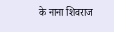के नाना शिवराज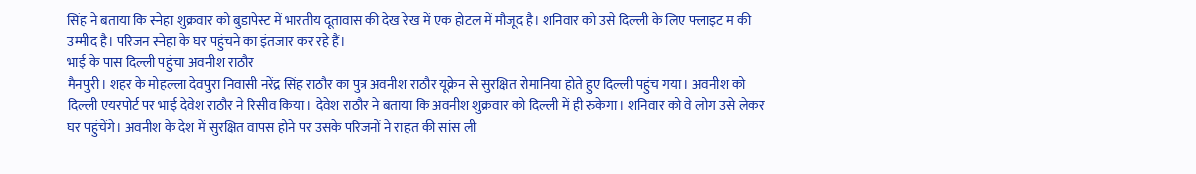सिंह ने बताया कि स्नेहा शुक्रवार को बुडापेस्ट में भारतीय दूतावास की देख रेख में एक होटल में मौजूद है। शनिवार को उसे दिल्ली के लिए फ्लाइट म की उम्मीद है। परिजन स्नेहा के घर पहुंचने का इंतजार कर रहे हैं।
भाई के पास दिल्ली पहुंचा अवनीश राठौर
मैनपुरी। शहर के मोहल्ला देवपुरा निवासी नरेंद्र सिंह राठौर का पुत्र अवनीश राठौर यूक्रेन से सुरक्षित रोमानिया होते हुए दिल्ली पहुंच गया। अवनीश को दिल्ली एयरपोर्ट पर भाई देवेश राठौर ने रिसीव किया। देवेश राठौर ने बताया कि अवनीश शुक्रवार को दिल्ली में ही रुकेगा। शनिवार को वे लोग उसे लेकर घर पहुंचेंगे। अवनीश के देश में सुरक्षित वापस होने पर उसके परिजनों ने राहत की सांस ली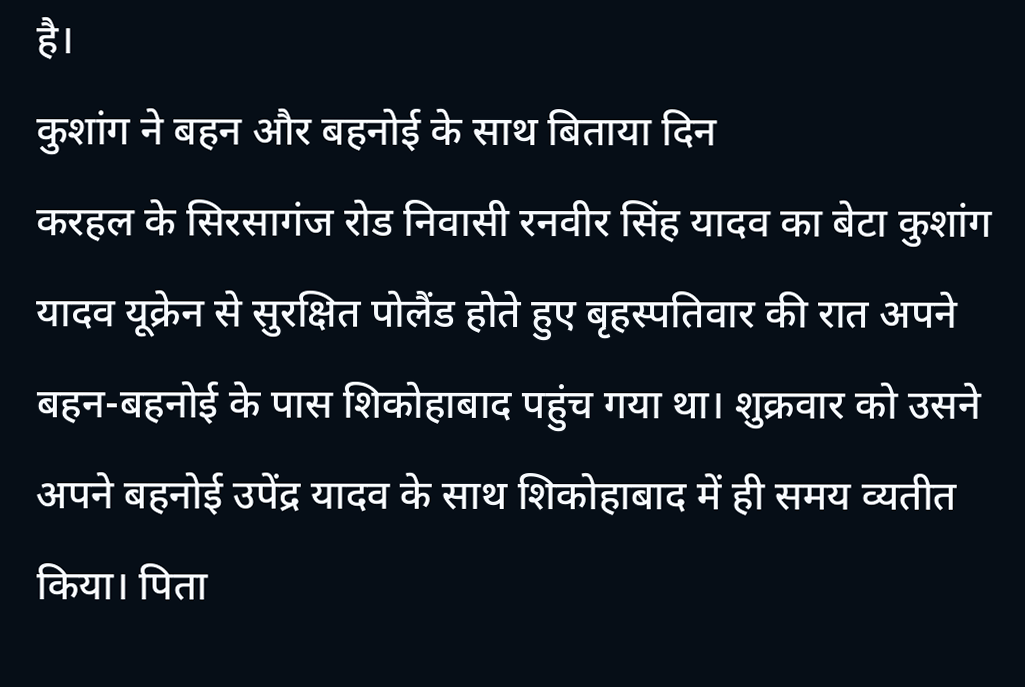है।
कुशांग ने बहन और बहनोई के साथ बिताया दिन
करहल के सिरसागंज रोड निवासी रनवीर सिंह यादव का बेटा कुशांग यादव यूक्रेन से सुरक्षित पोलैंड होते हुए बृहस्पतिवार की रात अपने बहन-बहनोई के पास शिकोहाबाद पहुंच गया था। शुक्रवार को उसने अपने बहनोई उपेंद्र यादव के साथ शिकोहाबाद में ही समय व्यतीत किया। पिता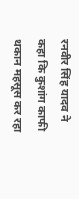रनवीर सिंह यादव ने कहा कि कुशांग काफी थकान महसूस कर रहा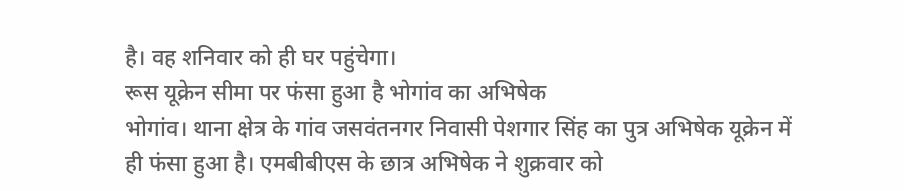है। वह शनिवार को ही घर पहुंचेगा।
रूस यूक्रेन सीमा पर फंसा हुआ है भोगांव का अभिषेक
भोगांव। थाना क्षेत्र के गांव जसवंतनगर निवासी पेशगार सिंह का पुत्र अभिषेक यूक्रेन में ही फंसा हुआ है। एमबीबीएस के छात्र अभिषेक ने शुक्रवार को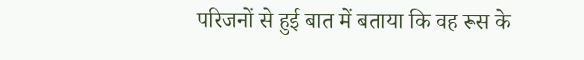परिजनों से हुई बात में बताया कि वह रूस के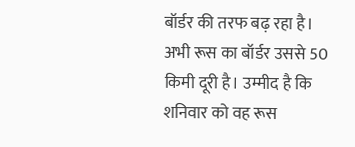बॉर्डर की तरफ बढ़ रहा है। अभी रूस का बॉर्डर उससे 50 किमी दूरी है। उम्मीद है कि शनिवार को वह रूस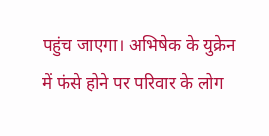पहुंच जाएगा। अभिषेक के युक्रेन में फंसे होने पर परिवार के लोग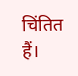चिंतित हैं।